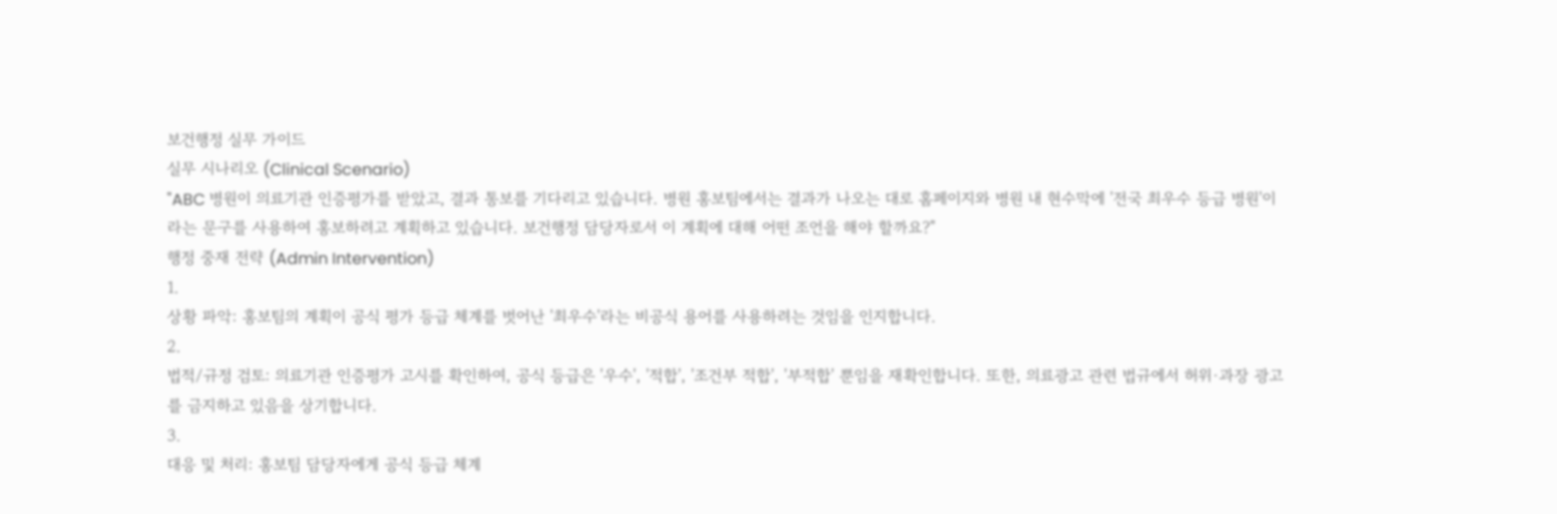보건행정 실무 가이드
실무 시나리오 (Clinical Scenario)
"ABC 병원이 의료기관 인증평가를 받았고, 결과 통보를 기다리고 있습니다. 병원 홍보팀에서는 결과가 나오는 대로 홈페이지와 병원 내 현수막에 '전국 최우수 등급 병원'이라는 문구를 사용하여 홍보하려고 계획하고 있습니다. 보건행정 담당자로서 이 계획에 대해 어떤 조언을 해야 할까요?"
행정 중재 전략 (Admin Intervention)
1.
상황 파악: 홍보팀의 계획이 공식 평가 등급 체계를 벗어난 '최우수'라는 비공식 용어를 사용하려는 것임을 인지합니다.
2.
법적/규정 검토: 의료기관 인증평가 고시를 확인하여, 공식 등급은 '우수', '적합', '조건부 적합', '부적합' 뿐임을 재확인합니다. 또한, 의료광고 관련 법규에서 허위·과장 광고를 금지하고 있음을 상기합니다.
3.
대응 및 처리: 홍보팀 담당자에게 공식 등급 체계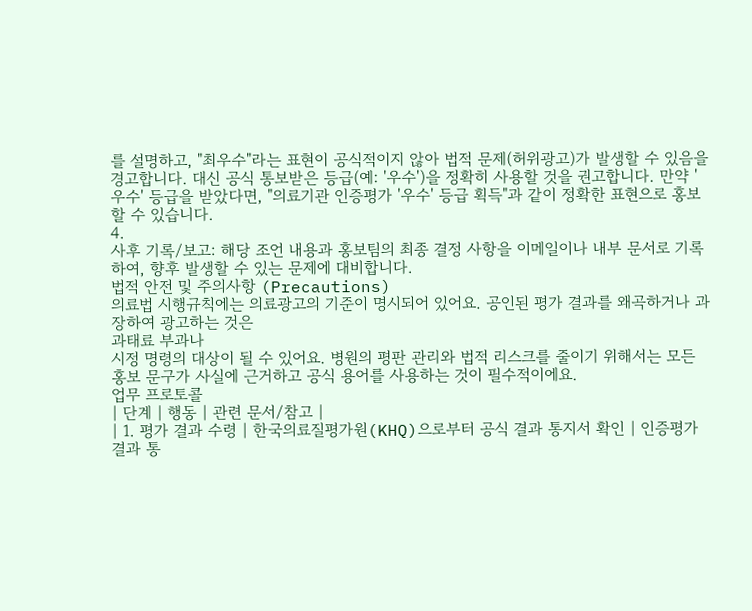를 설명하고, "최우수"라는 표현이 공식적이지 않아 법적 문제(허위광고)가 발생할 수 있음을 경고합니다. 대신 공식 통보받은 등급(예: '우수')을 정확히 사용할 것을 권고합니다. 만약 '우수' 등급을 받았다면, "의료기관 인증평가 '우수' 등급 획득"과 같이 정확한 표현으로 홍보할 수 있습니다.
4.
사후 기록/보고: 해당 조언 내용과 홍보팀의 최종 결정 사항을 이메일이나 내부 문서로 기록하여, 향후 발생할 수 있는 문제에 대비합니다.
법적 안전 및 주의사항 (Precautions)
의료법 시행규칙에는 의료광고의 기준이 명시되어 있어요. 공인된 평가 결과를 왜곡하거나 과장하여 광고하는 것은
과태료 부과나
시정 명령의 대상이 될 수 있어요. 병원의 평판 관리와 법적 리스크를 줄이기 위해서는 모든 홍보 문구가 사실에 근거하고 공식 용어를 사용하는 것이 필수적이에요.
업무 프로토콜
| 단계 | 행동 | 관련 문서/참고 |
| 1. 평가 결과 수령 | 한국의료질평가원(KHQ)으로부터 공식 결과 통지서 확인 | 인증평가 결과 통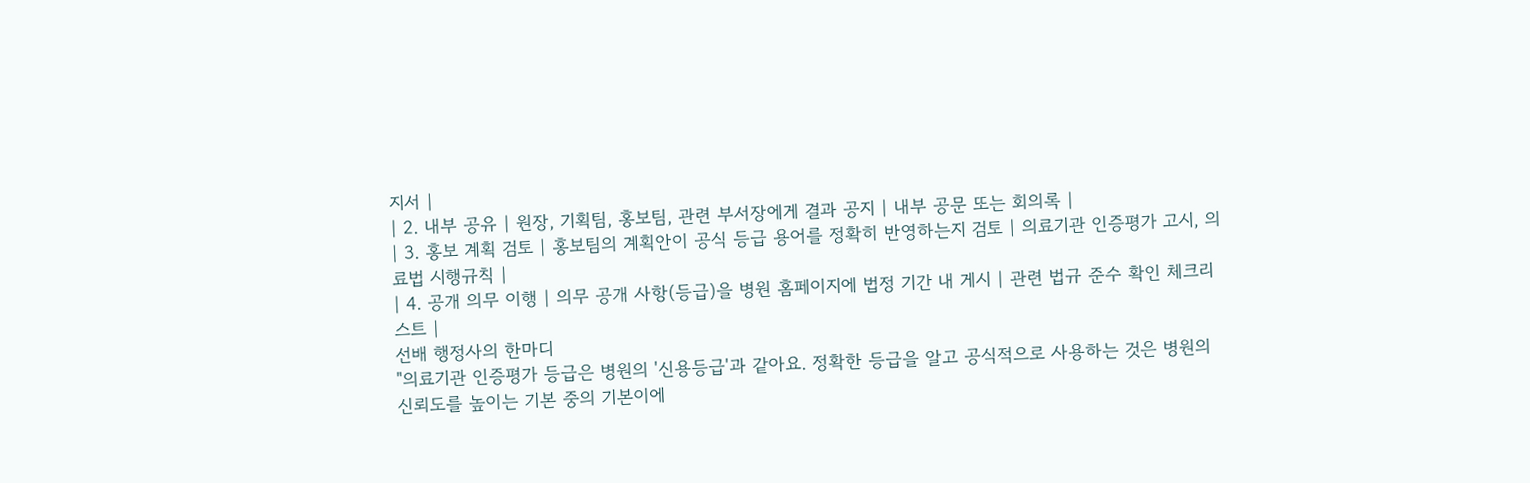지서 |
| 2. 내부 공유 | 원장, 기획팀, 홍보팀, 관련 부서장에게 결과 공지 | 내부 공문 또는 회의록 |
| 3. 홍보 계획 검토 | 홍보팀의 계획안이 공식 등급 용어를 정확히 반영하는지 검토 | 의료기관 인증평가 고시, 의료법 시행규칙 |
| 4. 공개 의무 이행 | 의무 공개 사항(등급)을 병원 홈페이지에 법정 기간 내 게시 | 관련 법규 준수 확인 체크리스트 |
선배 행정사의 한마디
"의료기관 인증평가 등급은 병원의 '신용등급'과 같아요. 정확한 등급을 알고 공식적으로 사용하는 것은 병원의 신뢰도를 높이는 기본 중의 기본이에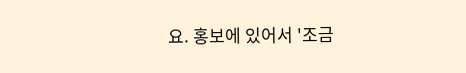요. 홍보에 있어서 '조금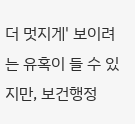더 멋지게' 보이려는 유혹이 들 수 있지만, 보건행정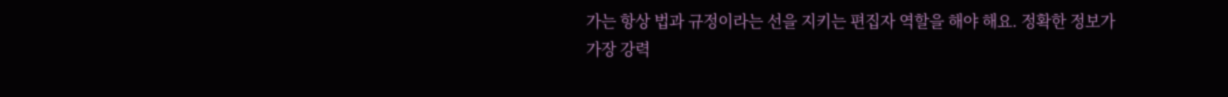가는 항상 법과 규정이라는 선을 지키는 편집자 역할을 해야 해요. 정확한 정보가 가장 강력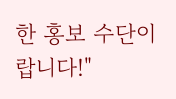한 홍보 수단이랍니다!"